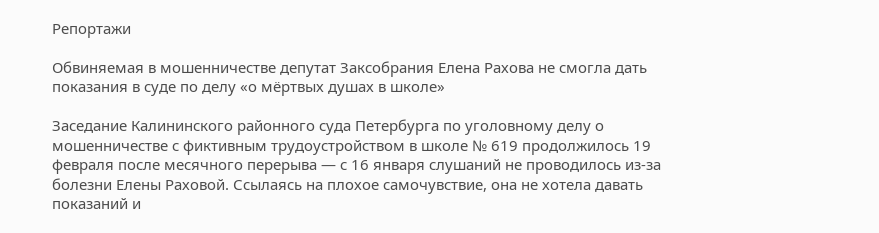Репортажи

Обвиняемая в мошенничестве депутат Заксобрания Елена Рахова не смогла дать показания в суде по делу «о мёртвых душах в школе»

Заседание Калининского районного суда Петербурга по уголовному делу о мошенничестве с фиктивным трудоустройством в школе № 619 продолжилось 19 февраля после месячного перерыва — с 16 января слушаний не проводилось из-за болезни Елены Раховой. Ссылаясь на плохое самочувствие, она не хотела давать показаний и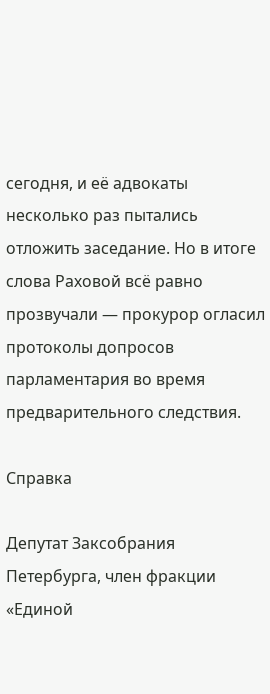сегодня, и её адвокаты несколько раз пытались отложить заседание. Но в итоге слова Раховой всё равно прозвучали — прокурор огласил протоколы допросов парламентария во время предварительного следствия.

Справка

Депутат Заксобрания Петербурга, член фракции «Единой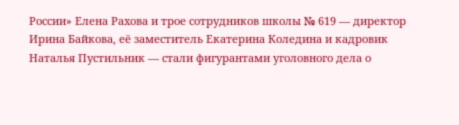России» Елена Рахова и трое сотрудников школы № 619 — директор Ирина Байкова, её заместитель Екатерина Коледина и кадровик Наталья Пустильник — стали фигурантами уголовного дела о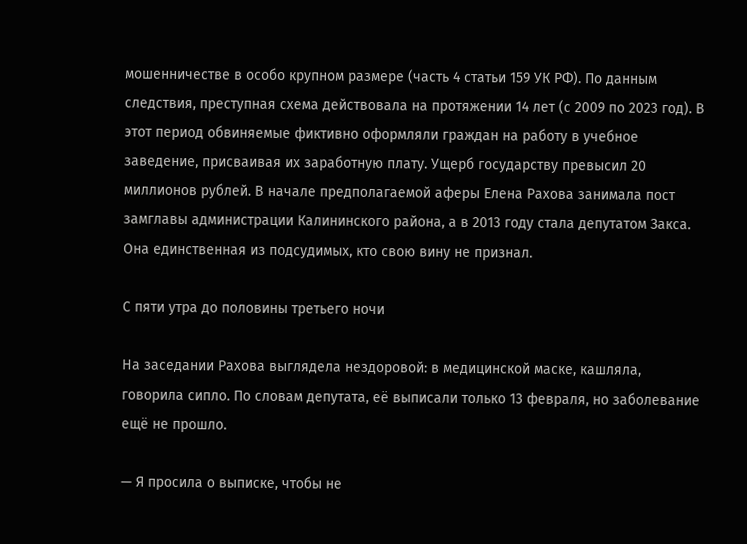мошенничестве в особо крупном размере (часть 4 статьи 159 УК РФ). По данным следствия, преступная схема действовала на протяжении 14 лет (с 2009 по 2023 год). В этот период обвиняемые фиктивно оформляли граждан на работу в учебное заведение, присваивая их заработную плату. Ущерб государству превысил 20 миллионов рублей. В начале предполагаемой аферы Елена Рахова занимала пост замглавы администрации Калининского района, а в 2013 году стала депутатом Закса. Она единственная из подсудимых, кто свою вину не признал.

С пяти утра до половины третьего ночи

На заседании Рахова выглядела нездоровой: в медицинской маске, кашляла, говорила сипло. По словам депутата, её выписали только 13 февраля, но заболевание ещё не прошло.

— Я просила о выписке, чтобы не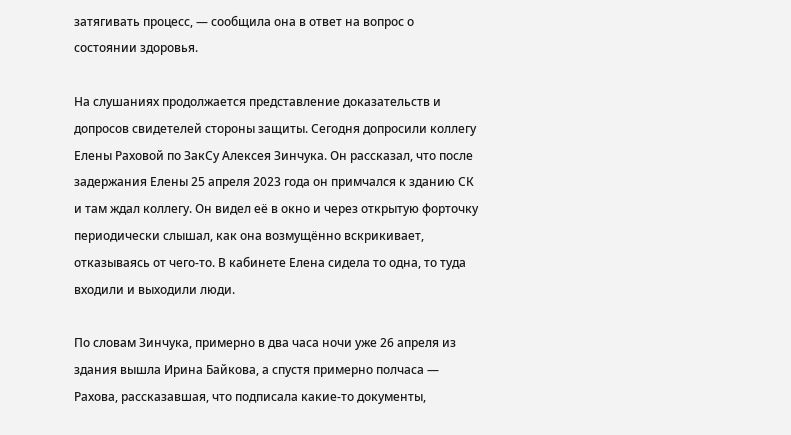затягивать процесс, — сообщила она в ответ на вопрос о состоянии здоровья.

На слушаниях продолжается представление доказательств и допросов свидетелей стороны защиты. Сегодня допросили коллегу Елены Раховой по ЗакСу Алексея Зинчука. Он рассказал, что после задержания Елены 25 апреля 2023 года он примчался к зданию СК и там ждал коллегу. Он видел её в окно и через открытую форточку периодически слышал, как она возмущённо вскрикивает, отказываясь от чего-то. В кабинете Елена сидела то одна, то туда входили и выходили люди.

По словам Зинчука, примерно в два часа ночи уже 26 апреля из здания вышла Ирина Байкова, а спустя примерно полчаса — Рахова, рассказавшая, что подписала какие-то документы,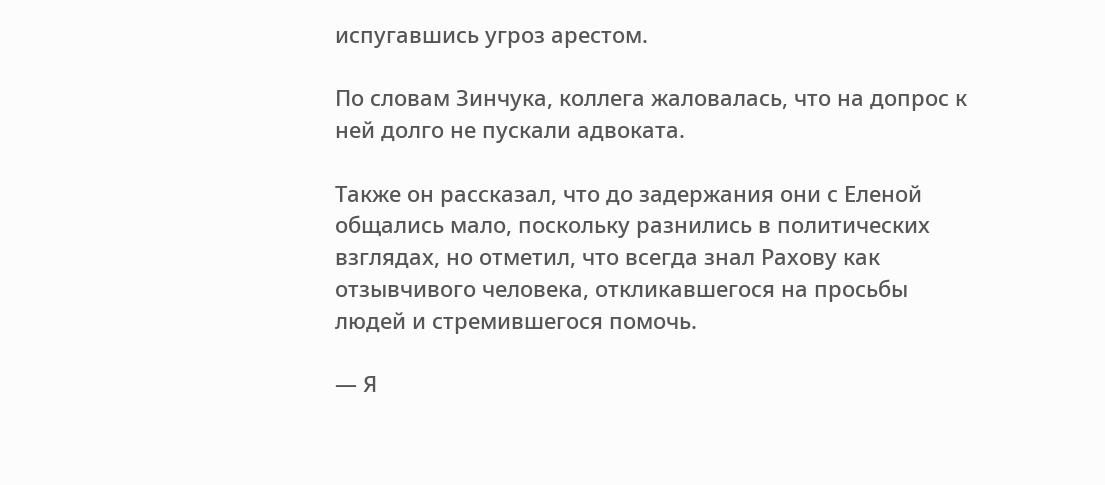испугавшись угроз арестом.

По словам Зинчука, коллега жаловалась, что на допрос к ней долго не пускали адвоката.

Также он рассказал, что до задержания они с Еленой общались мало, поскольку разнились в политических взглядах, но отметил, что всегда знал Рахову как отзывчивого человека, откликавшегося на просьбы людей и стремившегося помочь.

— Я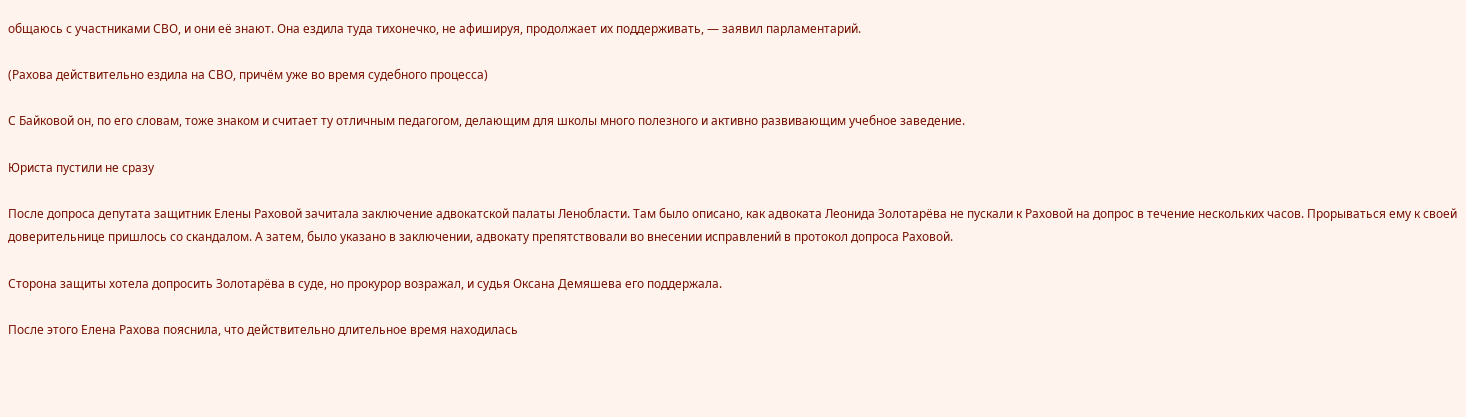общаюсь с участниками СВО, и они её знают. Она ездила туда тихонечко, не афишируя, продолжает их поддерживать, — заявил парламентарий.

(Рахова действительно ездила на СВО, причём уже во время судебного процесса)

С Байковой он, по его словам, тоже знаком и считает ту отличным педагогом, делающим для школы много полезного и активно развивающим учебное заведение.

Юриста пустили не сразу

После допроса депутата защитник Елены Раховой зачитала заключение адвокатской палаты Ленобласти. Там было описано, как адвоката Леонида Золотарёва не пускали к Раховой на допрос в течение нескольких часов. Прорываться ему к своей доверительнице пришлось со скандалом. А затем, было указано в заключении, адвокату препятствовали во внесении исправлений в протокол допроса Раховой.

Сторона защиты хотела допросить Золотарёва в суде, но прокурор возражал, и судья Оксана Демяшева его поддержала.

После этого Елена Рахова пояснила, что действительно длительное время находилась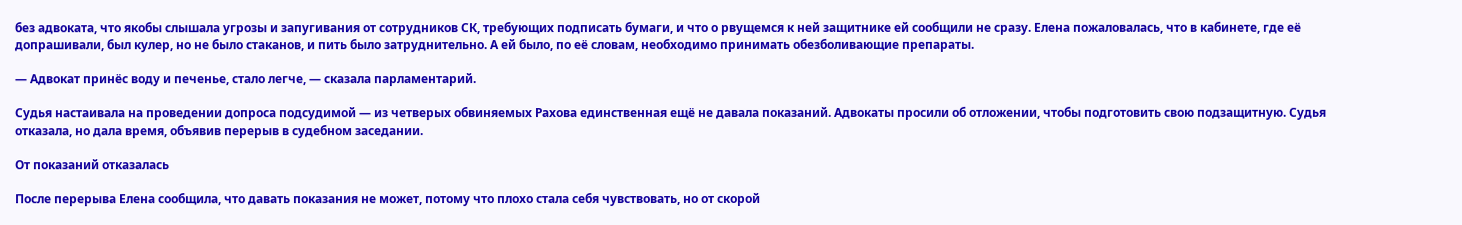без адвоката, что якобы слышала угрозы и запугивания от сотрудников СК, требующих подписать бумаги, и что о рвущемся к ней защитнике ей сообщили не сразу. Елена пожаловалась, что в кабинете, где её допрашивали, был кулер, но не было стаканов, и пить было затруднительно. А ей было, по её словам, необходимо принимать обезболивающие препараты.

— Адвокат принёс воду и печенье, стало легче, — сказала парламентарий.

Судья настаивала на проведении допроса подсудимой — из четверых обвиняемых Рахова единственная ещё не давала показаний. Адвокаты просили об отложении, чтобы подготовить свою подзащитную. Судья отказала, но дала время, объявив перерыв в судебном заседании.

От показаний отказалась

После перерыва Елена сообщила, что давать показания не может, потому что плохо стала себя чувствовать, но от скорой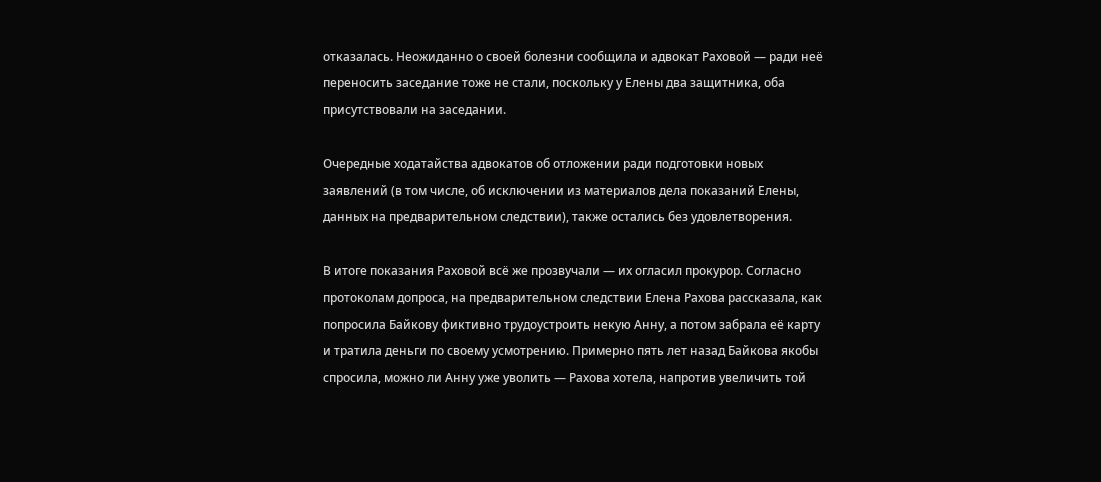отказалась. Неожиданно о своей болезни сообщила и адвокат Раховой — ради неё переносить заседание тоже не стали, поскольку у Елены два защитника, оба присутствовали на заседании.

Очередные ходатайства адвокатов об отложении ради подготовки новых заявлений (в том числе, об исключении из материалов дела показаний Елены, данных на предварительном следствии), также остались без удовлетворения.

В итоге показания Раховой всё же прозвучали — их огласил прокурор. Согласно протоколам допроса, на предварительном следствии Елена Рахова рассказала, как попросила Байкову фиктивно трудоустроить некую Анну, а потом забрала её карту и тратила деньги по своему усмотрению. Примерно пять лет назад Байкова якобы спросила, можно ли Анну уже уволить — Рахова хотела, напротив увеличить той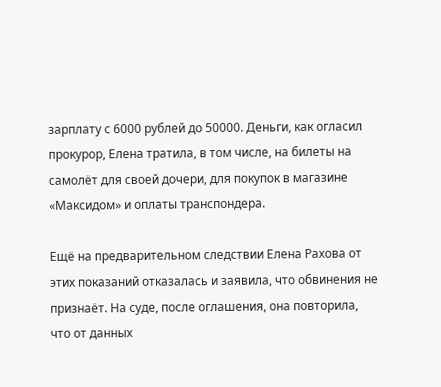зарплату с 6000 рублей до 50000. Деньги, как огласил прокурор, Елена тратила, в том числе, на билеты на самолёт для своей дочери, для покупок в магазине «Максидом» и оплаты транспондера.

Ещё на предварительном следствии Елена Рахова от этих показаний отказалась и заявила, что обвинения не признаёт. На суде, после оглашения, она повторила, что от данных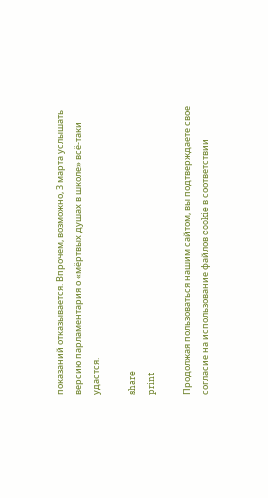показаний отказывается. Впрочем, возможно, 3 марта услышать версию парламентария о «мёртвых душах в школе» всё-таки удастся.

share
print

Продолжая пользоваться нашим сайтом, вы подтверждаете свое согласие на использование файлов cookie в соответствии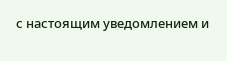с настоящим уведомлением и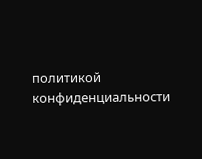политикой конфиденциальности